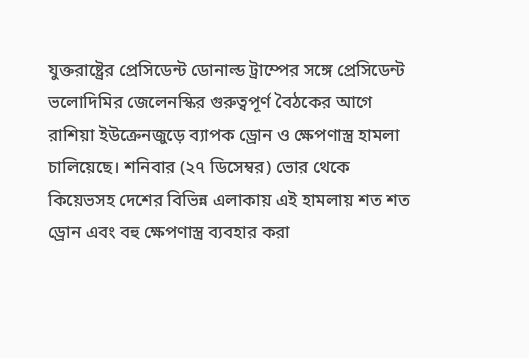যুক্তরাষ্ট্রের প্রেসিডেন্ট ডোনাল্ড ট্রাম্পের সঙ্গে প্রেসিডেন্ট ভলোদিমির জেলেনস্কির গুরুত্বপূর্ণ বৈঠকের আগে রাশিয়া ইউক্রেনজুড়ে ব্যাপক ড্রোন ও ক্ষেপণাস্ত্র হামলা চালিয়েছে। শনিবার (২৭ ডিসেম্বর) ভোর থেকে কিয়েভসহ দেশের বিভিন্ন এলাকায় এই হামলায় শত শত ড্রোন এবং বহু ক্ষেপণাস্ত্র ব্যবহার করা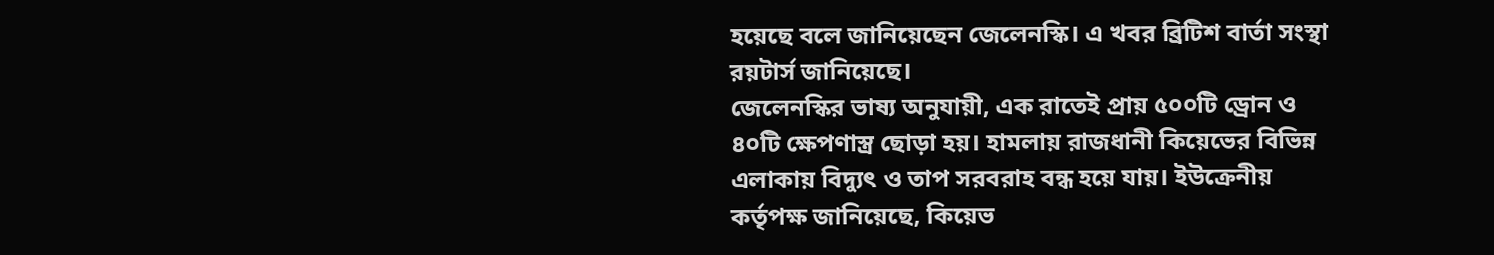হয়েছে বলে জানিয়েছেন জেলেনস্কি। এ খবর ব্রিটিশ বার্তা সংস্থা রয়টার্স জানিয়েছে।
জেলেনস্কির ভাষ্য অনুযায়ী, এক রাতেই প্রায় ৫০০টি ড্রোন ও ৪০টি ক্ষেপণাস্ত্র ছোড়া হয়। হামলায় রাজধানী কিয়েভের বিভিন্ন এলাকায় বিদ্যুৎ ও তাপ সরবরাহ বন্ধ হয়ে যায়। ইউক্রেনীয় কর্তৃপক্ষ জানিয়েছে, কিয়েভ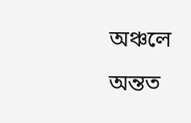অঞ্চলে অন্তত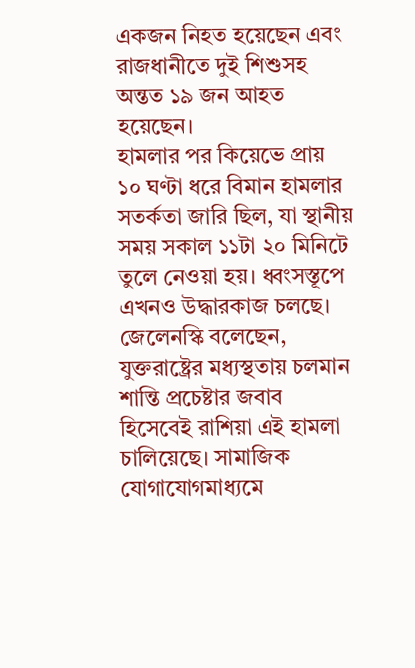একজন নিহত হয়েছেন এবং রাজধানীতে দুই শিশুসহ অন্তত ১৯ জন আহত হয়েছেন।
হামলার পর কিয়েভে প্রায় ১০ ঘণ্টা ধরে বিমান হামলার সতর্কতা জারি ছিল, যা স্থানীয় সময় সকাল ১১টা ২০ মিনিটে তুলে নেওয়া হয়। ধ্বংসস্তূপে এখনও উদ্ধারকাজ চলছে।
জেলেনস্কি বলেছেন, যুক্তরাষ্ট্রের মধ্যস্থতায় চলমান শান্তি প্রচেষ্টার জবাব হিসেবেই রাশিয়া এই হামলা চালিয়েছে। সামাজিক যোগাযোগমাধ্যমে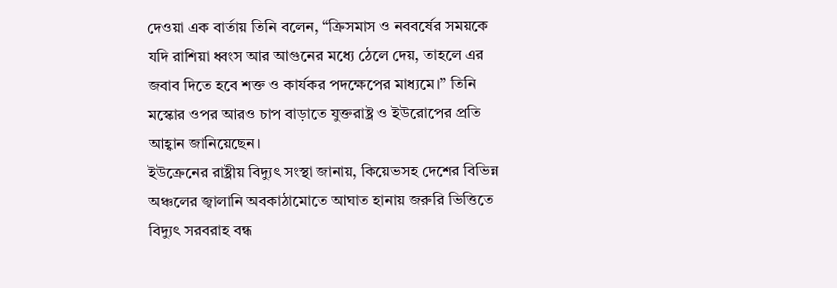দেওয়া এক বার্তায় তিনি বলেন, “ক্রিসমাস ও নববর্ষের সময়কে যদি রাশিয়া ধ্বংস আর আগুনের মধ্যে ঠেলে দেয়, তাহলে এর জবাব দিতে হবে শক্ত ও কার্যকর পদক্ষেপের মাধ্যমে।” তিনি মস্কোর ওপর আরও চাপ বাড়াতে যুক্তরাষ্ট্র ও ইউরোপের প্রতি আহ্বান জানিয়েছেন।
ইউক্রেনের রাষ্ট্রীয় বিদ্যুৎ সংস্থা জানায়, কিয়েভসহ দেশের বিভিন্ন অঞ্চলের জ্বালানি অবকাঠামোতে আঘাত হানায় জরুরি ভিত্তিতে বিদ্যুৎ সরবরাহ বন্ধ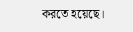করতে হয়েছে।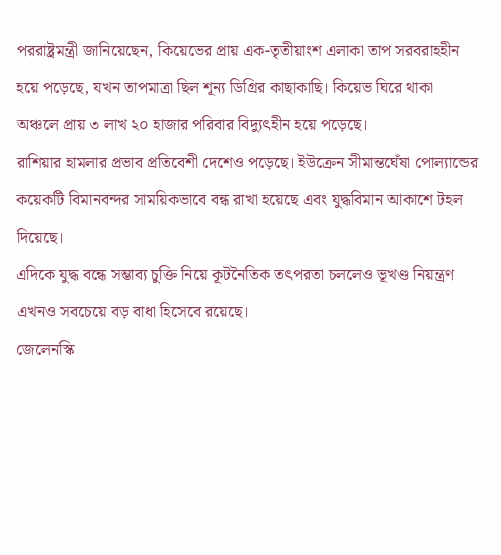পররাষ্ট্রমন্ত্রী জানিয়েছেন, কিয়েভের প্রায় এক-তৃতীয়াংশ এলাকা তাপ সরবরাহহীন হয়ে পড়েছে, যখন তাপমাত্রা ছিল শূন্য ডিগ্রির কাছাকাছি। কিয়েভ ঘিরে থাকা অঞ্চলে প্রায় ৩ লাখ ২০ হাজার পরিবার বিদ্যুৎহীন হয়ে পড়েছে।
রাশিয়ার হামলার প্রভাব প্রতিবেশী দেশেও পড়েছে। ইউক্রেন সীমান্তঘেঁষা পোল্যান্ডের কয়েকটি বিমানবন্দর সাময়িকভাবে বন্ধ রাখা হয়েছে এবং যুদ্ধবিমান আকাশে টহল দিয়েছে।
এদিকে যুদ্ধ বন্ধে সম্ভাব্য চুক্তি নিয়ে কূটনৈতিক তৎপরতা চললেও ভূখণ্ড নিয়ন্ত্রণ এখনও সবচেয়ে বড় বাধা হিসেবে রয়েছে।
জেলেনস্কি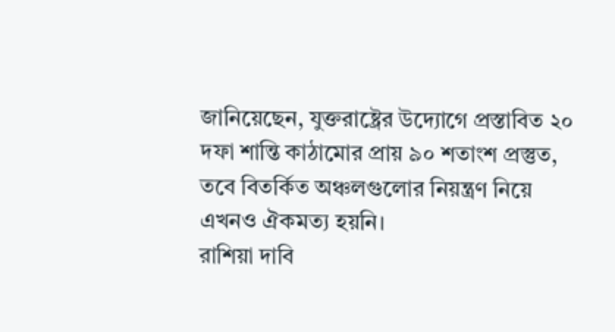জানিয়েছেন, যুক্তরাষ্ট্রের উদ্যোগে প্রস্তাবিত ২০ দফা শান্তি কাঠামোর প্রায় ৯০ শতাংশ প্রস্তুত, তবে বিতর্কিত অঞ্চলগুলোর নিয়ন্ত্রণ নিয়ে এখনও ঐকমত্য হয়নি।
রাশিয়া দাবি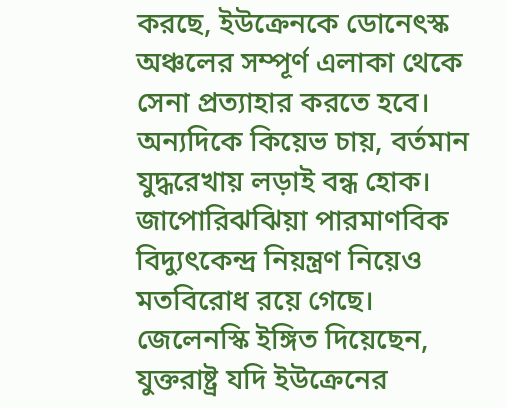করছে, ইউক্রেনকে ডোনেৎস্ক অঞ্চলের সম্পূর্ণ এলাকা থেকে সেনা প্রত্যাহার করতে হবে। অন্যদিকে কিয়েভ চায়, বর্তমান যুদ্ধরেখায় লড়াই বন্ধ হোক। জাপোরিঝঝিয়া পারমাণবিক বিদ্যুৎকেন্দ্র নিয়ন্ত্রণ নিয়েও মতবিরোধ রয়ে গেছে।
জেলেনস্কি ইঙ্গিত দিয়েছেন, যুক্তরাষ্ট্র যদি ইউক্রেনের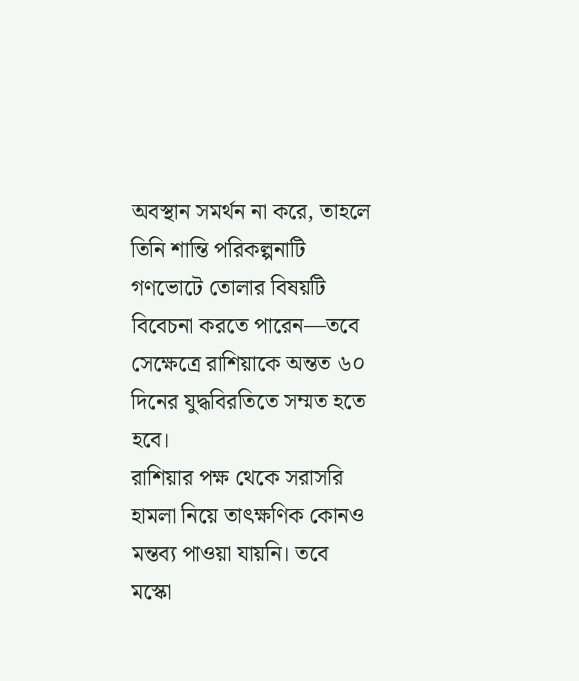অবস্থান সমর্থন না করে, তাহলে তিনি শান্তি পরিকল্পনাটি গণভোটে তোলার বিষয়টি বিবেচনা করতে পারেন—তবে সেক্ষেত্রে রাশিয়াকে অন্তত ৬০ দিনের যুদ্ধবিরতিতে সম্মত হতে হবে।
রাশিয়ার পক্ষ থেকে সরাসরি হামলা নিয়ে তাৎক্ষণিক কোনও মন্তব্য পাওয়া যায়নি। তবে মস্কো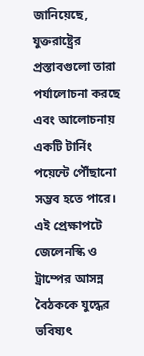জানিয়েছে, যুক্তরাষ্ট্রের প্রস্তাবগুলো তারা পর্যালোচনা করছে এবং আলোচনায় একটি টার্নিং পয়েন্টে পৌঁছানো সম্ভব হতে পারে।
এই প্রেক্ষাপটে জেলেনস্কি ও ট্রাম্পের আসন্ন বৈঠককে যুদ্ধের ভবিষ্যৎ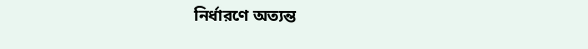নির্ধারণে অত্যন্ত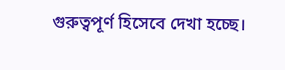গুরুত্বপূর্ণ হিসেবে দেখা হচ্ছে।